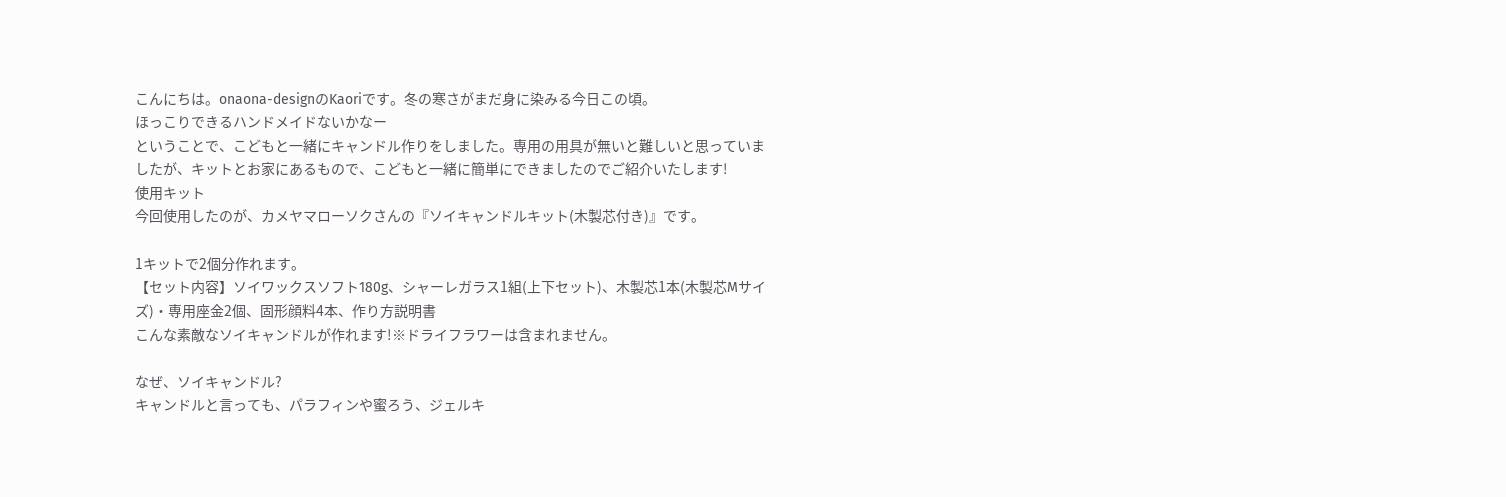こんにちは。onaona-designのKaoriです。冬の寒さがまだ身に染みる今日この頃。
ほっこりできるハンドメイドないかなー
ということで、こどもと一緒にキャンドル作りをしました。専用の用具が無いと難しいと思っていましたが、キットとお家にあるもので、こどもと一緒に簡単にできましたのでご紹介いたします!
使用キット
今回使用したのが、カメヤマローソクさんの『ソイキャンドルキット(木製芯付き)』です。

1キットで2個分作れます。
【セット内容】ソイワックスソフト180g、シャーレガラス1組(上下セット)、木製芯1本(木製芯Mサイズ)・専用座金2個、固形顔料4本、作り方説明書
こんな素敵なソイキャンドルが作れます!※ドライフラワーは含まれません。

なぜ、ソイキャンドル?
キャンドルと言っても、パラフィンや蜜ろう、ジェルキ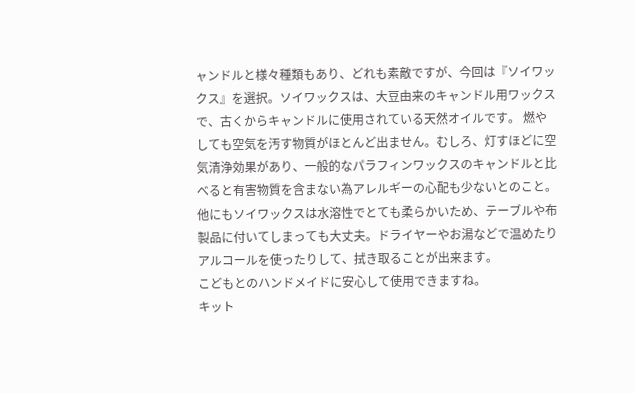ャンドルと様々種類もあり、どれも素敵ですが、今回は『ソイワックス』を選択。ソイワックスは、大豆由来のキャンドル用ワックスで、古くからキャンドルに使用されている天然オイルです。 燃やしても空気を汚す物質がほとんど出ません。むしろ、灯すほどに空気清浄効果があり、一般的なパラフィンワックスのキャンドルと比べると有害物質を含まない為アレルギーの心配も少ないとのこと。
他にもソイワックスは水溶性でとても柔らかいため、テーブルや布製品に付いてしまっても大丈夫。ドライヤーやお湯などで温めたりアルコールを使ったりして、拭き取ることが出来ます。
こどもとのハンドメイドに安心して使用できますね。
キット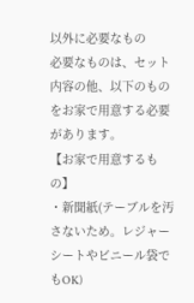以外に必要なもの
必要なものは、セット内容の他、以下のものをお家で用意する必要があります。
【お家で用意するもの】
・新聞紙(テーブルを汚さないため。レジャーシートやビニール袋でもOK)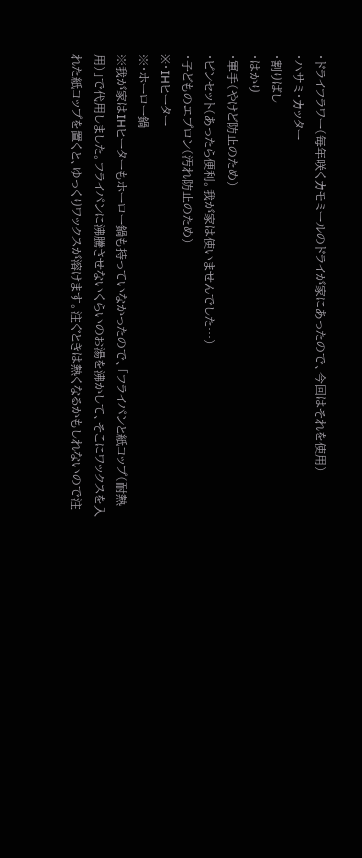・ドライフラワー(毎年咲くカモミールのドライが家にあったので、今回はそれを使用)
・ハサミ・カッター
・割りばし
・はかり
・軍手(やけど防止のため)
・ピンセット(あったら便利。我が家は使いませんでした…)
・子どものエプロン(汚れ防止のため)
※・IHヒーター
※・ホーロー鍋
※我が家はIHヒーターもホーロー鍋も持っていなかったので、「フライパンと紙コップ(耐熱用)」で代用しました。フライパンに沸騰させないくらいのお湯を沸かして、そこにワックスを入れた紙コップを置くと、ゆっくりワックスが溶けます。注ぐときは熱くなるかもしれないので注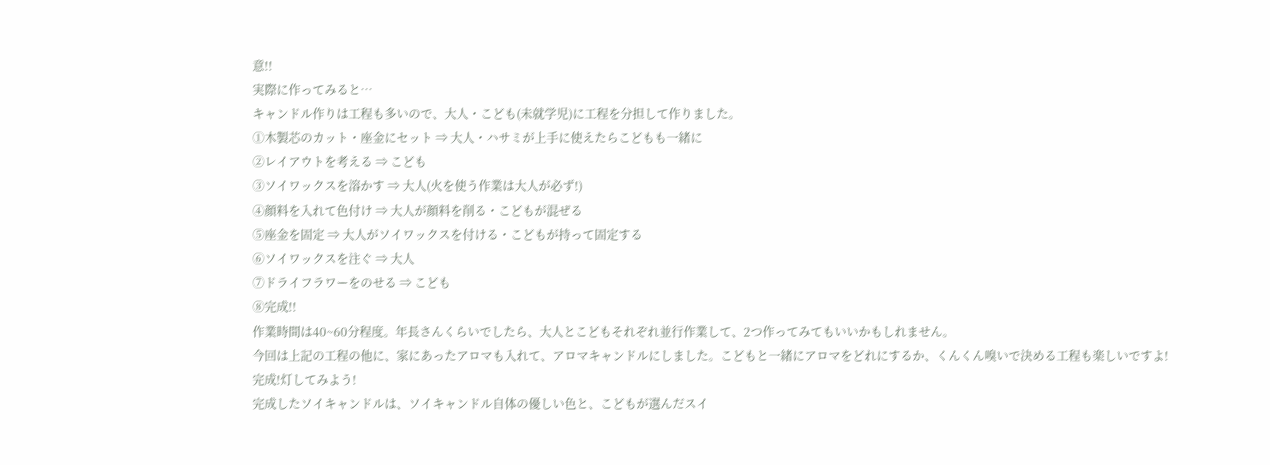意!!
実際に作ってみると…
キャンドル作りは工程も多いので、大人・こども(未就学児)に工程を分担して作りました。
①木製芯のカット・座金にセット ⇒ 大人・ハサミが上手に使えたらこどもも一緒に
②レイアウトを考える ⇒ こども
③ソイワックスを溶かす ⇒ 大人(火を使う作業は大人が必ず!)
④顔料を入れて色付け ⇒ 大人が顔料を削る・こどもが混ぜる
⑤座金を固定 ⇒ 大人がソイワックスを付ける・こどもが持って固定する
⑥ソイワックスを注ぐ ⇒ 大人
⑦ドライフラワーをのせる ⇒ こども
⑧完成!!
作業時間は40~60分程度。年長さんくらいでしたら、大人とこどもそれぞれ並行作業して、2つ作ってみてもいいかもしれません。
今回は上記の工程の他に、家にあったアロマも入れて、アロマキャンドルにしました。こどもと一緒にアロマをどれにするか、くんくん嗅いで決める工程も楽しいですよ!
完成!灯してみよう!
完成したソイキャンドルは、ソイキャンドル自体の優しい色と、こどもが選んだスイ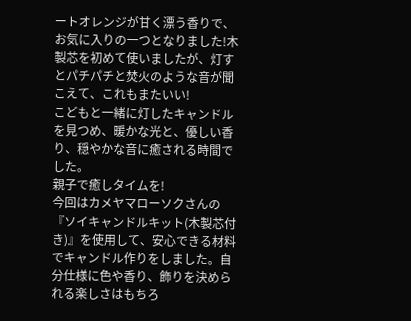ートオレンジが甘く漂う香りで、お気に入りの一つとなりました!木製芯を初めて使いましたが、灯すとパチパチと焚火のような音が聞こえて、これもまたいい!
こどもと一緒に灯したキャンドルを見つめ、暖かな光と、優しい香り、穏やかな音に癒される時間でした。
親子で癒しタイムを!
今回はカメヤマローソクさんの『ソイキャンドルキット(木製芯付き)』を使用して、安心できる材料でキャンドル作りをしました。自分仕様に色や香り、飾りを決められる楽しさはもちろ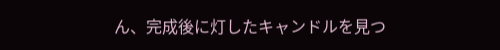ん、完成後に灯したキャンドルを見つ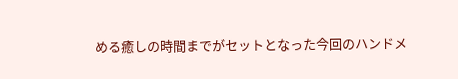める癒しの時間までがセットとなった今回のハンドメ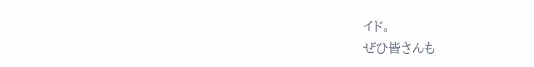イド。
ぜひ皆さんも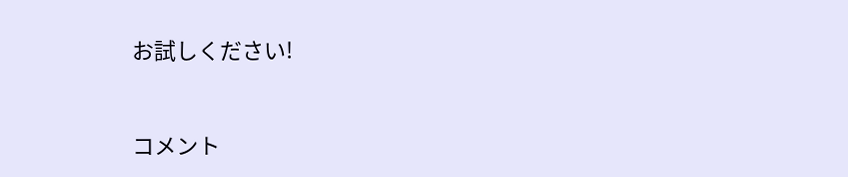お試しください!


コメント